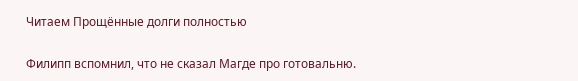Читаем Прощённые долги полностью

Филипп вспомнил, что не сказал Магде про готовальню.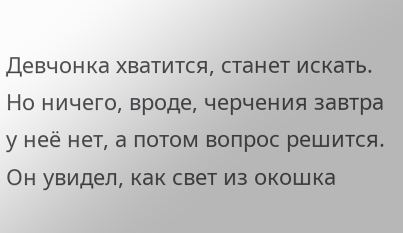Девчонка хватится, станет искать. Но ничего, вроде, черчения завтра у неё нет, а потом вопрос решится. Он увидел, как свет из окошка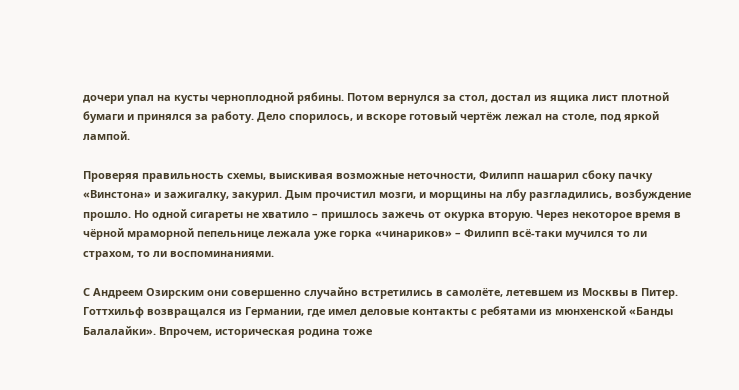дочери упал на кусты черноплодной рябины. Потом вернулся за стол, достал из ящика лист плотной бумаги и принялся за работу. Дело спорилось, и вскоре готовый чертёж лежал на столе, под яркой лампой.

Проверяя правильность схемы, выискивая возможные неточности, Филипп нашарил сбоку пачку «Винстона» и зажигалку, закурил. Дым прочистил мозги, и морщины на лбу разгладились, возбуждение прошло. Но одной сигареты не хватило – пришлось зажечь от окурка вторую. Через некоторое время в чёрной мраморной пепельнице лежала уже горка «чинариков» – Филипп всё-таки мучился то ли страхом, то ли воспоминаниями.

С Андреем Озирским они совершенно случайно встретились в самолёте, летевшем из Москвы в Питер. Готтхильф возвращался из Германии, где имел деловые контакты с ребятами из мюнхенской «Банды Балалайки». Впрочем, историческая родина тоже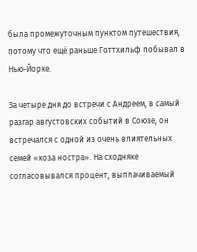была промежуточным пунктом путешествия, потому что ещё раньше Готтхильф побывал в Нью-Йорке.

За четыре дня до встречи с Андреем, в самый разгар августовских событий в Союзе, он встречался с одной из очень влиятельных семей «коза ностра». На сходняке согласовывался процент, выплачиваемый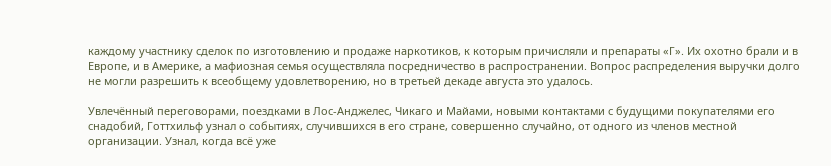каждому участнику сделок по изготовлению и продаже наркотиков, к которым причисляли и препараты «Г». Их охотно брали и в Европе, и в Америке, а мафиозная семья осуществляла посредничество в распространении. Вопрос распределения выручки долго не могли разрешить к всеобщему удовлетворению, но в третьей декаде августа это удалось.

Увлечённый переговорами, поездками в Лос-Анджелес, Чикаго и Майами, новыми контактами с будущими покупателями его снадобий, Готтхильф узнал о событиях, случившихся в его стране, совершенно случайно, от одного из членов местной организации. Узнал, когда всё уже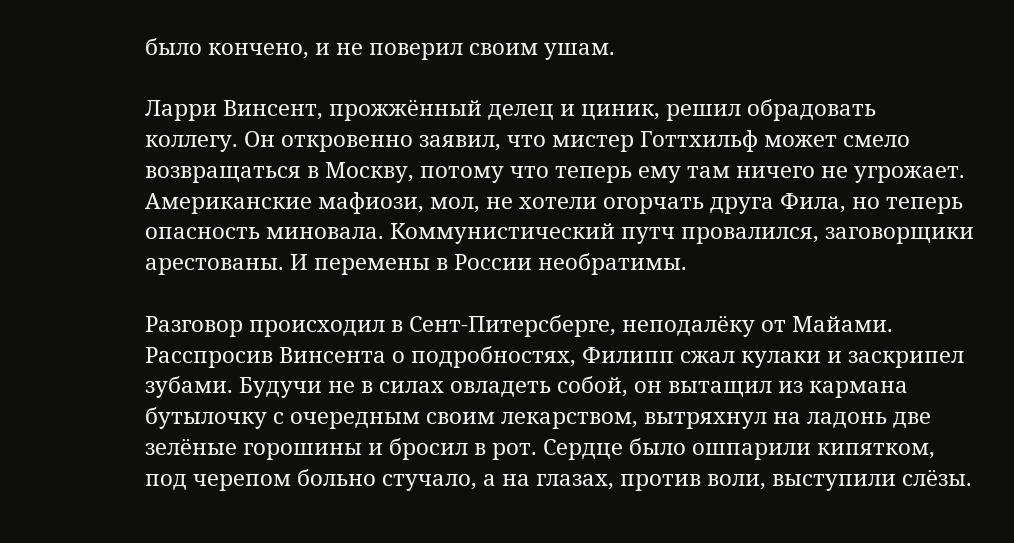было кончено, и не поверил своим ушам.

Ларри Винсент, прожжённый делец и циник, решил обрадовать коллегу. Он откровенно заявил, что мистер Готтхильф может смело возвращаться в Москву, потому что теперь ему там ничего не угрожает. Американские мафиози, мол, не хотели огорчать друга Фила, но теперь опасность миновала. Коммунистический путч провалился, заговорщики арестованы. И перемены в России необратимы.

Разговор происходил в Сент-Питерсберге, неподалёку от Майами. Расспросив Винсента о подробностях, Филипп сжал кулаки и заскрипел зубами. Будучи не в силах овладеть собой, он вытащил из кармана бутылочку с очередным своим лекарством, вытряхнул на ладонь две зелёные горошины и бросил в рот. Сердце было ошпарили кипятком, под черепом больно стучало, а на глазах, против воли, выступили слёзы.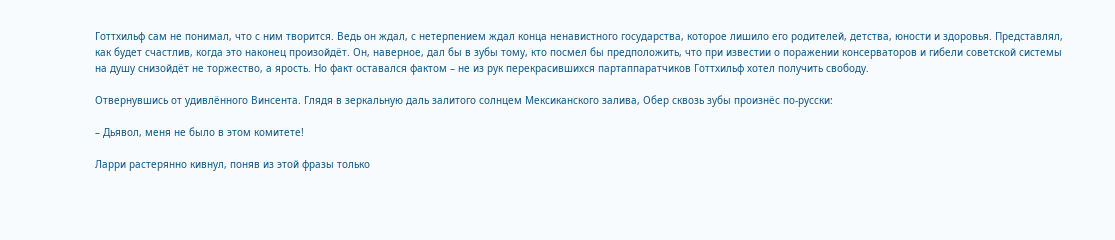Готтхильф сам не понимал, что с ним творится. Ведь он ждал, с нетерпением ждал конца ненавистного государства, которое лишило его родителей, детства, юности и здоровья. Представлял, как будет счастлив, когда это наконец произойдёт. Он, наверное, дал бы в зубы тому, кто посмел бы предположить, что при известии о поражении консерваторов и гибели советской системы на душу снизойдёт не торжество, а ярость. Но факт оставался фактом – не из рук перекрасившихся партаппаратчиков Готтхильф хотел получить свободу.

Отвернувшись от удивлённого Винсента. Глядя в зеркальную даль залитого солнцем Мексиканского залива, Обер сквозь зубы произнёс по-русски:

– Дьявол, меня не было в этом комитете!

Ларри растерянно кивнул, поняв из этой фразы только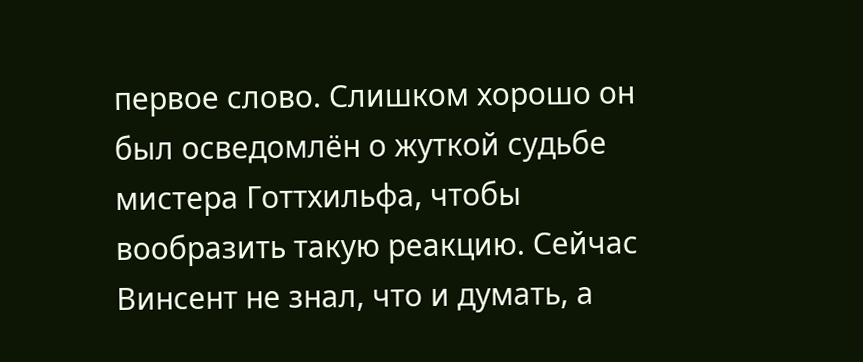первое слово. Слишком хорошо он был осведомлён о жуткой судьбе мистера Готтхильфа, чтобы вообразить такую реакцию. Сейчас Винсент не знал, что и думать, а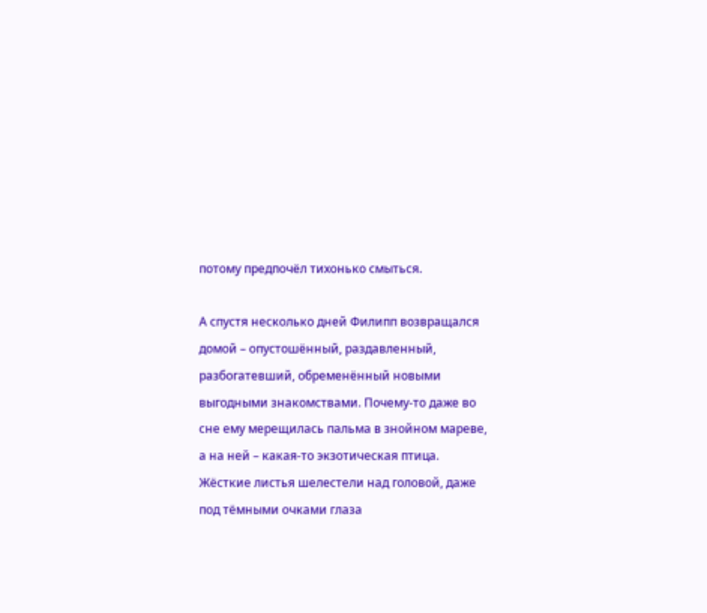потому предпочёл тихонько смыться.

А спустя несколько дней Филипп возвращался домой – опустошённый, раздавленный, разбогатевший, обременённый новыми выгодными знакомствами. Почему-то даже во сне ему мерещилась пальма в знойном мареве, а на ней – какая-то экзотическая птица. Жёсткие листья шелестели над головой, даже под тёмными очками глаза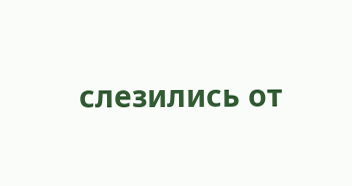слезились от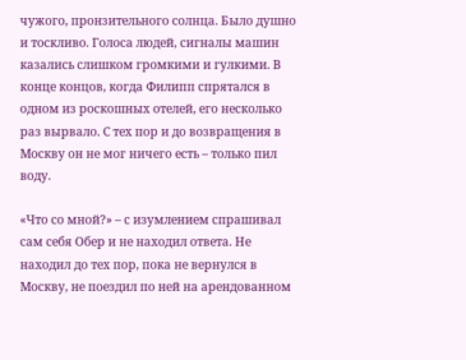чужого, пронзительного солнца. Было душно и тоскливо. Голоса людей, сигналы машин казались слишком громкими и гулкими. В конце концов, когда Филипп спрятался в одном из роскошных отелей, его несколько раз вырвало. С тех пор и до возвращения в Москву он не мог ничего есть – только пил воду.

«Что со мной?» – с изумлением спрашивал сам себя Обер и не находил ответа. Не находил до тех пор, пока не вернулся в Москву, не поездил по ней на арендованном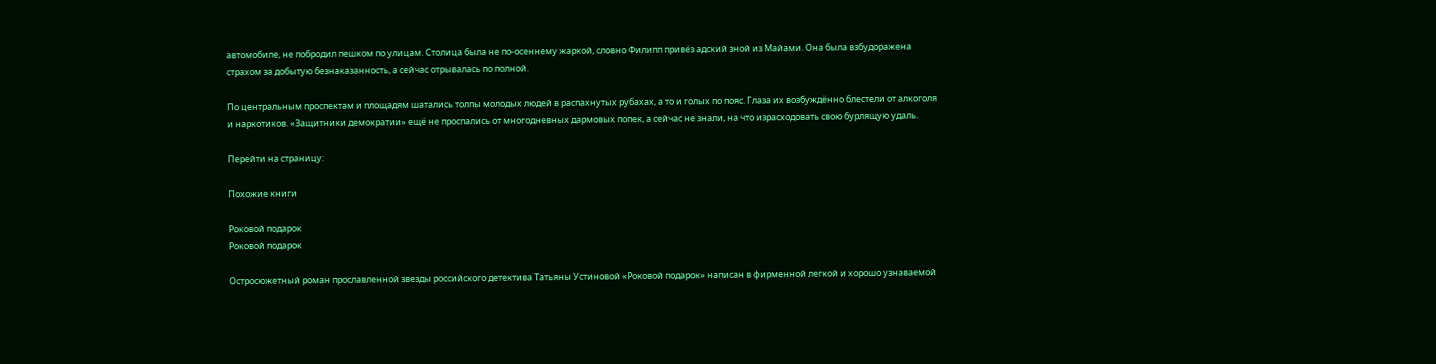автомобиле, не побродил пешком по улицам. Столица была не по-осеннему жаркой, словно Филипп привёз адский зной из Майами. Она была взбудоражена страхом за добытую безнаказанность, а сейчас отрывалась по полной.

По центральным проспектам и площадям шатались толпы молодых людей в распахнутых рубахах, а то и голых по пояс. Глаза их возбуждённо блестели от алкоголя и наркотиков. «Защитники демократии» ещё не проспались от многодневных дармовых попек, а сейчас не знали, на что израсходовать свою бурлящую удаль.

Перейти на страницу:

Похожие книги

Роковой подарок
Роковой подарок

Остросюжетный роман прославленной звезды российского детектива Татьяны Устиновой «Роковой подарок» написан в фирменной легкой и хорошо узнаваемой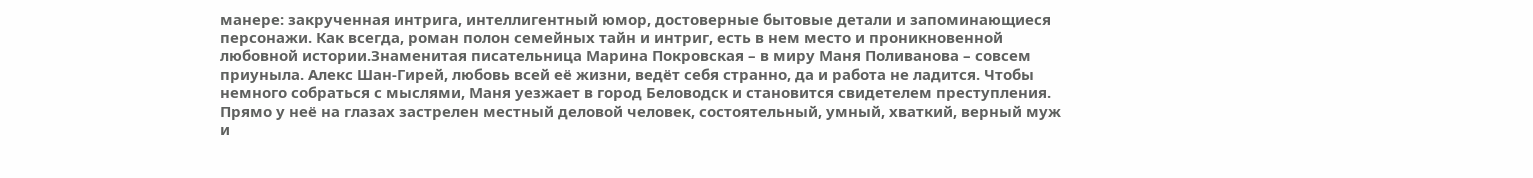манере: закрученная интрига, интеллигентный юмор, достоверные бытовые детали и запоминающиеся персонажи. Как всегда, роман полон семейных тайн и интриг, есть в нем место и проникновенной любовной истории.Знаменитая писательница Марина Покровская – в миру Маня Поливанова – совсем приуныла. Алекс Шан-Гирей, любовь всей её жизни, ведёт себя странно, да и работа не ладится. Чтобы немного собраться с мыслями, Маня уезжает в город Беловодск и становится свидетелем преступления. Прямо у неё на глазах застрелен местный деловой человек, состоятельный, умный, хваткий, верный муж и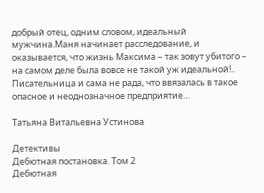добрый отец, одним словом, идеальный мужчина.Маня начинает расследование, и оказывается, что жизнь Максима – так зовут убитого – на самом деле была вовсе не такой уж идеальной!.. Писательница и сама не рада, что ввязалась в такое опасное и неоднозначное предприятие…

Татьяна Витальевна Устинова

Детективы
Дебютная постановка. Том 2
Дебютная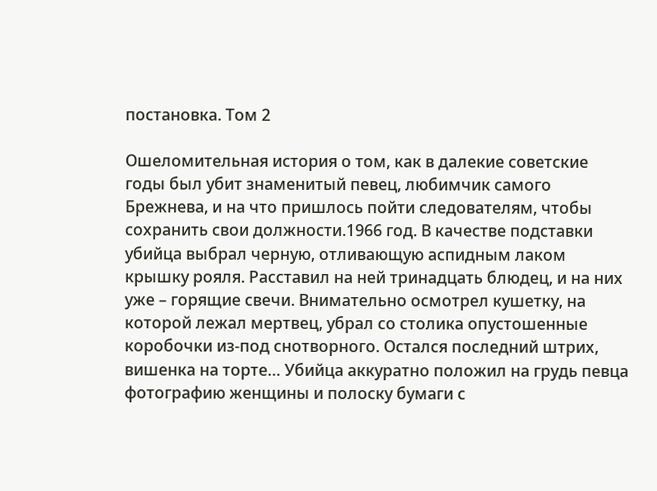постановка. Том 2

Ошеломительная история о том, как в далекие советские годы был убит знаменитый певец, любимчик самого Брежнева, и на что пришлось пойти следователям, чтобы сохранить свои должности.1966 год. В качестве подставки убийца выбрал черную, отливающую аспидным лаком крышку рояля. Расставил на ней тринадцать блюдец, и на них уже – горящие свечи. Внимательно осмотрел кушетку, на которой лежал мертвец, убрал со столика опустошенные коробочки из-под снотворного. Остался последний штрих, вишенка на торте… Убийца аккуратно положил на грудь певца фотографию женщины и полоску бумаги с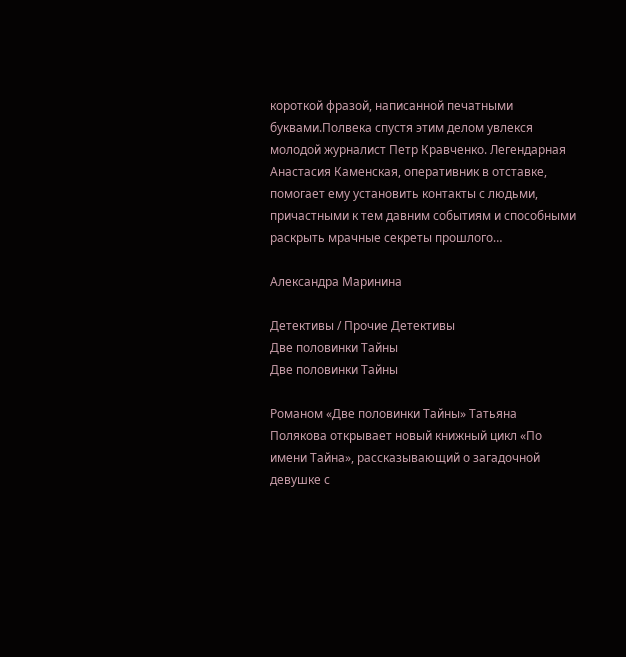короткой фразой, написанной печатными буквами.Полвека спустя этим делом увлекся молодой журналист Петр Кравченко. Легендарная Анастасия Каменская, оперативник в отставке, помогает ему установить контакты с людьми, причастными к тем давним событиям и способными раскрыть мрачные секреты прошлого…

Александра Маринина

Детективы / Прочие Детективы
Две половинки Тайны
Две половинки Тайны

Романом «Две половинки Тайны» Татьяна Полякова открывает новый книжный цикл «По имени Тайна», рассказывающий о загадочной девушке с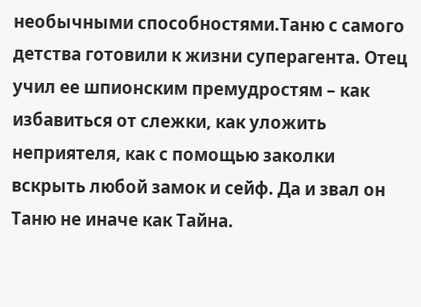необычными способностями.Таню с самого детства готовили к жизни суперагента. Отец учил ее шпионским премудростям – как избавиться от слежки, как уложить неприятеля, как с помощью заколки вскрыть любой замок и сейф. Да и звал он Таню не иначе как Тайна.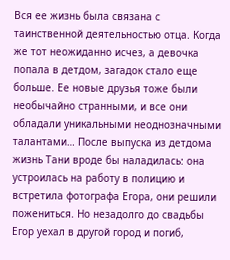Вся ее жизнь была связана с таинственной деятельностью отца. Когда же тот неожиданно исчез, а девочка попала в детдом, загадок стало еще больше. Ее новые друзья тоже были необычайно странными, и все они обладали уникальными неоднозначными талантами… После выпуска из детдома жизнь Тани вроде бы наладилась: она устроилась на работу в полицию и встретила фотографа Егора, они решили пожениться. Но незадолго до свадьбы Егор уехал в другой город и погиб,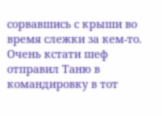сорвавшись с крыши во время слежки за кем-то. Очень кстати шеф отправил Таню в командировку в тот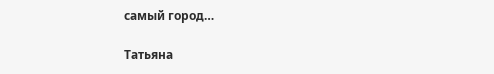самый город…

Татьяна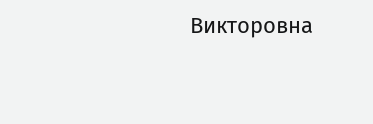Викторовна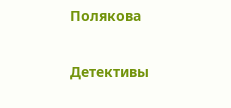Полякова

Детективы